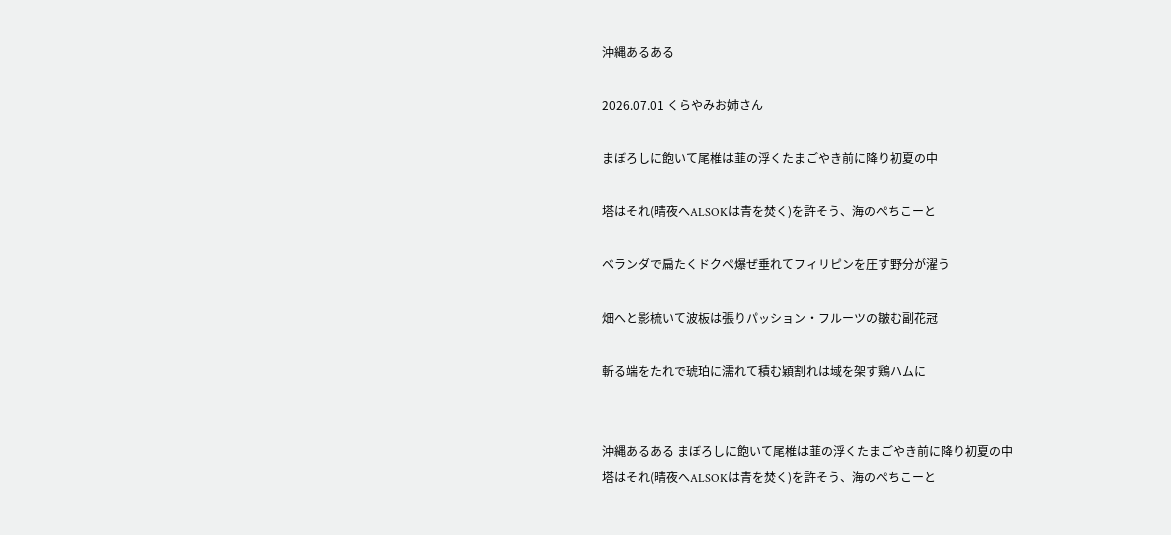沖縄あるある

2026.07.01 くらやみお姉さん

まぼろしに飽いて尾椎は韮の浮くたまごやき前に降り初夏の中

塔はそれ(晴夜へALSOKは青を焚く)を許そう、海のぺちこーと

ベランダで扁たくドクペ爆ぜ垂れてフィリピンを圧す野分が濯う

畑へと影梳いて波板は張りパッション・フルーツの皺む副花冠

斬る端をたれで琥珀に濡れて積む穎割れは域を架す鶏ハムに


沖縄あるある まぼろしに飽いて尾椎は韮の浮くたまごやき前に降り初夏の中
塔はそれ(晴夜へALSOKは青を焚く)を許そう、海のぺちこーと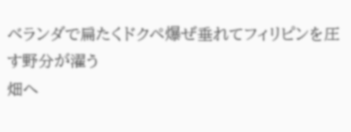ベランダで扁たくドクペ爆ぜ垂れてフィリピンを圧す野分が濯う
畑へ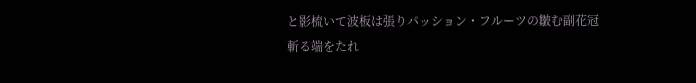と影梳いて波板は張りパッション・フルーツの皺む副花冠
斬る端をたれ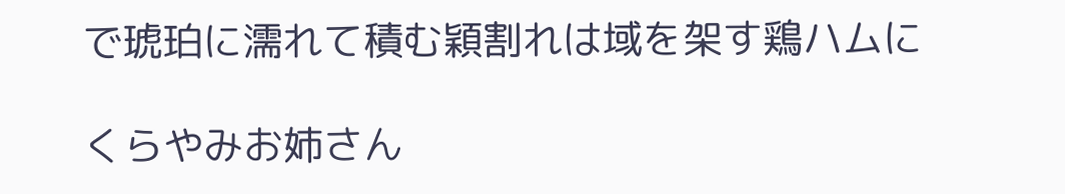で琥珀に濡れて積む穎割れは域を架す鶏ハムに

くらやみお姉さん